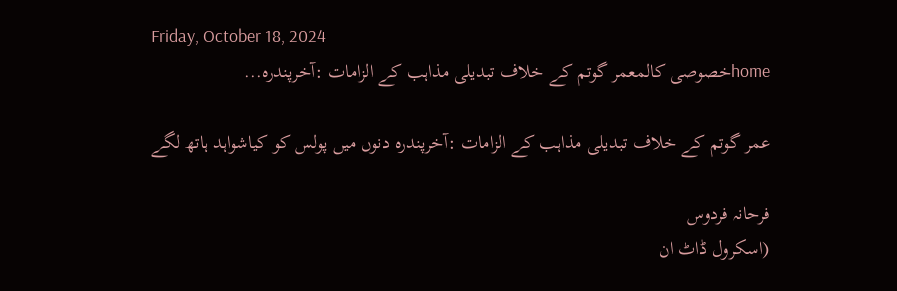Friday, October 18, 2024
homeخصوصی کالمعمر گوتم کے خلاف تبدیلی مذاہب کے الزامات :آخرپندرہ...

عمر گوتم کے خلاف تبدیلی مذاہب کے الزامات :آخرپندرہ دنوں میں پولس کو کیاشواہد ہاتھ لگے

فرحانہ فردوس
(اسکرول ڈاٹ ان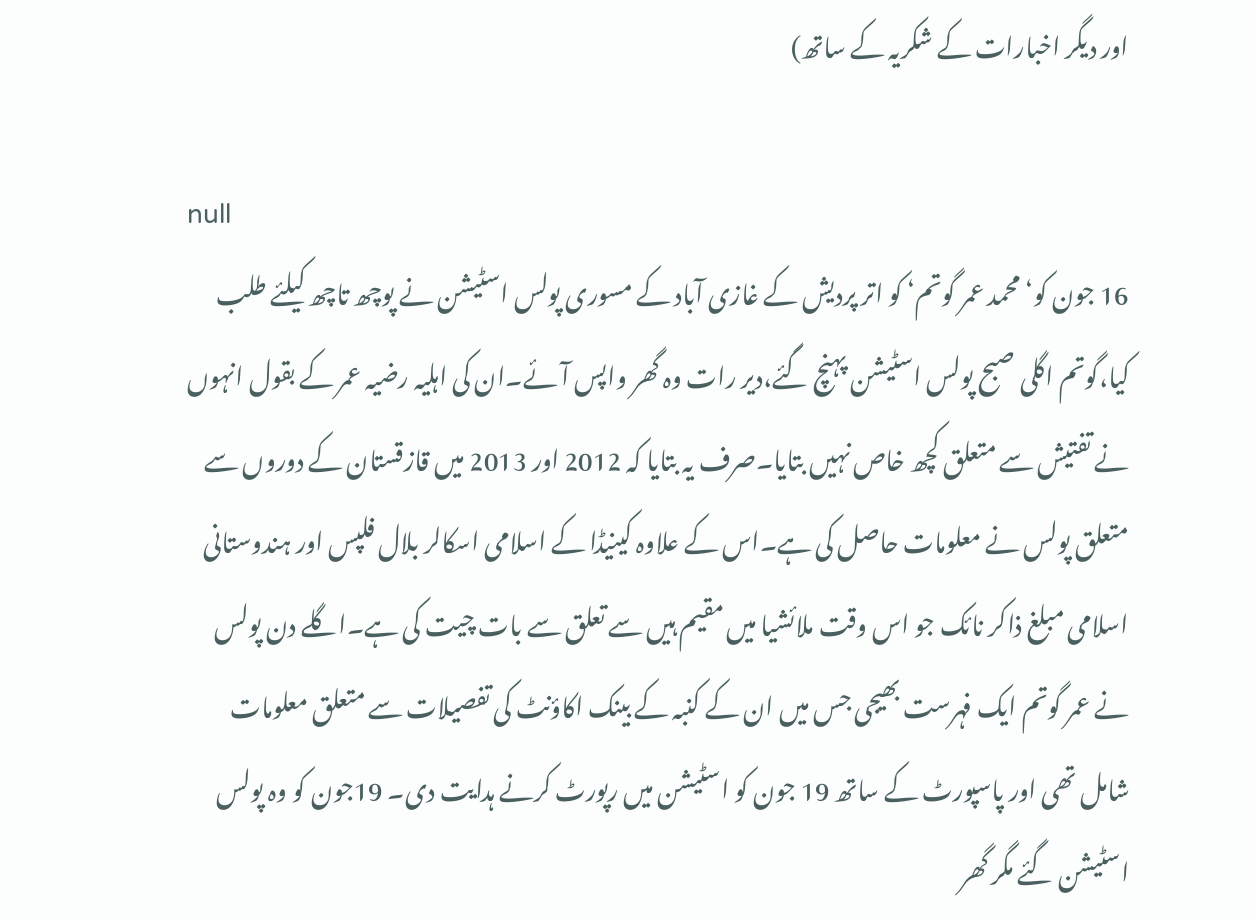اور دیگر اخبارات کے شکریہ کے ساتھ)

null
16 جون کو‘ محمد عمر گوتم‘ کو اتر پردیش کے غازی آباد کے مسوری پولس اسٹیشن نے پوچھ تاچھ کیلئے طلب کیا،گوتم اگلی صبح پولس اسٹیشن پہنچ گئے،دیر رات وہ گھر واپس آئے۔ان کی اہلیہ رضیہ عمر کے بقول انہوں نے تفتیش سے متعلق کچھ خاص نہیں بتایا۔صرف یہ بتایا کہ 2012 اور 2013 میں قازقستان کے دوروں سے متعلق پولس نے معلومات حاصل کی ہے۔اس کے علاوہ کینیڈا کے اسلامی اسکالر بلال فلپس اور ہندوستانی اسلامی مبلغ ذاکر نائک جو اس وقت ملائشیا میں مقیم ہیں سے تعلق سے بات چیت کی ہے۔اگلے دن پولس نے عمر گوتم ایک فہرست بھیجی جس میں ان کے کنبہ کے بینک اکاؤنٹ کی تفصیلات سے متعلق معلومات شامل تھی اور پاسپورٹ کے ساتھ 19 جون کو اسٹیشن میں رپورٹ کرنے ہدایت دی۔ 19جون کو وہ پولس اسٹیشن گئے مگر گھر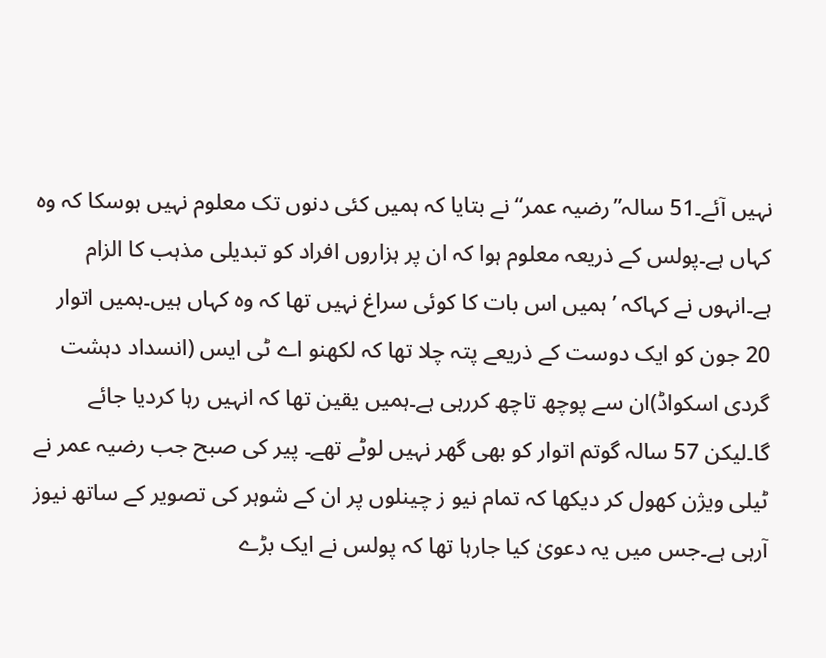نہیں آئے۔51 سالہ”رضیہ عمر“ نے بتایا کہ ہمیں کئی دنوں تک معلوم نہیں ہوسکا کہ وہ کہاں ہے۔پولس کے ذریعہ معلوم ہوا کہ ان پر ہزاروں افراد کو تبدیلی مذہب کا الزام ہے۔انہوں نے کہاکہ ’ہمیں اس بات کا کوئی سراغ نہیں تھا کہ وہ کہاں ہیں۔ہمیں اتوار 20 جون کو ایک دوست کے ذریعے پتہ چلا تھا کہ لکھنو اے ٹی ایس (انسداد دہشت گردی اسکواڈ)ان سے پوچھ تاچھ کررہی ہے۔ہمیں یقین تھا کہ انہیں رہا کردیا جائے گا۔لیکن 57 سالہ گوتم اتوار کو بھی گھر نہیں لوٹے تھے۔ پیر کی صبح جب رضیہ عمر نے ٹیلی ویژن کھول کر دیکھا کہ تمام نیو ز چینلوں پر ان کے شوہر کی تصویر کے ساتھ نیوز آرہی ہے۔جس میں یہ دعویٰ کیا جارہا تھا کہ پولس نے ایک بڑے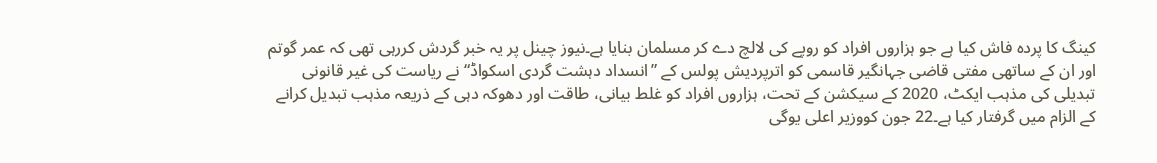کینگ کا پردہ فاش کیا ہے جو ہزاروں افراد کو روپے کی لالچ دے کر مسلمان بنایا ہے۔نیوز چینل پر یہ خبر گردش کررہی تھی کہ عمر گوتم اور ان کے ساتھی مفتی قاضی جہانگیر قاسمی کو اترپردیش پولس کے ”انسداد دہشت گردی اسکواڈ“ نے ریاست کی غیر قانونی تبدیلی کی مذہب ایکٹ، 2020 کے سیکشن کے تحت، ہزاروں افراد کو غلط بیانی، طاقت اور دھوکہ دہی کے ذریعہ مذہب تبدیل کرانے کے الزام میں گرفتار کیا ہے۔22 جون کووزیر اعلی یوگی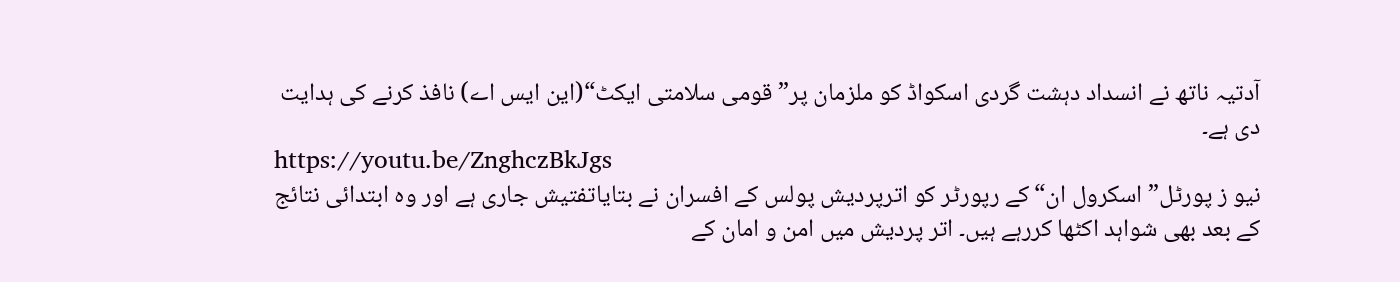آدتیہ ناتھ نے انسداد دہشت گردی اسکواڈ کو ملزمان پر”قومی سلامتی ایکٹ“(این ایس اے) نافذ کرنے کی ہدایت دی ہے۔
https://youtu.be/ZnghczBkJgs
نیو ز پورٹل”اسکرول ان“کے رپورٹر کو اترپردیش پولس کے افسران نے بتایاتفتیش جاری ہے اور وہ ابتدائی نتائج کے بعد بھی شواہد اکٹھا کررہے ہیں۔ اتر پردیش میں امن و امان کے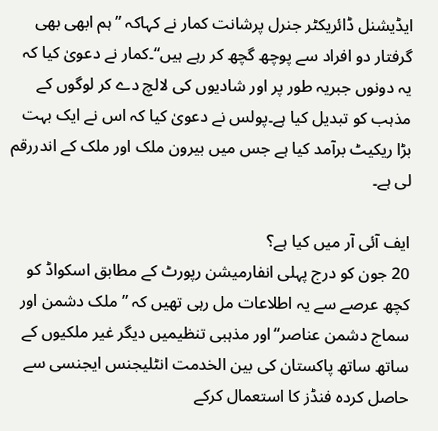ایڈیشنل ڈائریکٹر جنرل پرشانت کمار نے کہاکہ ”ہم ابھی بھی گرفتار دو افراد سے پوچھ گچھ کر رہے ہیں“۔کمار نے دعویٰ کیا کہ یہ دونوں جبریہ طور پر اور شادیوں کی لالچ دے کر لوگوں کے مذہب کو تبدیل کیا ہے۔پولس نے دعویٰ کیا کہ اس نے ایک بہت بڑا ریکیٹ برآمد کیا ہے جس میں بیرون ملک اور ملک کے اندررقم لی ہے۔

ایف آئی آر میں کیا ہے؟
20 جون کو درج پہلی انفارمیشن رپورٹ کے مطابق اسکواڈ کو کچھ عرصے سے یہ اطلاعات مل رہی تھیں کہ ”ملک دشمن اور سماج دشمن عناصر“اور مذہبی تنظیمیں دیگر غیر ملکیوں کے ساتھ ساتھ پاکستان کی بین الخدمت انٹلیجنس ایجنسی سے حاصل کردہ فنڈز کا استعمال کرکے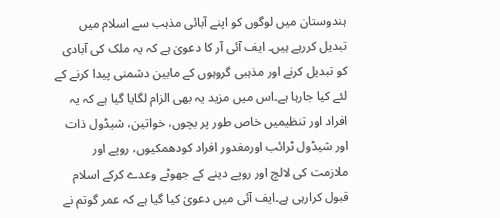ہندوستان میں لوگوں کو اپنے آبائی مذہب سے اسلام میں تبدیل کررہے ہیں۔ ایف آئی آر کا دعویٰ ہے کہ یہ ملک کی آبادی کو تبدیل کرنے اور مذہبی گروہوں کے مابین دشمنی پیدا کرنے کے لئے کیا جارہا ہے۔اس میں مزید یہ بھی الزام لگایا گیا ہے کہ یہ افراد اور تنظیمیں خاص طور پر بچوں، خواتین، شیڈول ذات اور شیڈول ٹرائب اورمغدور افراد کودھمکیوں، روپے اور ملازمت کی لالچ اور روپے دینے کے جھوٹے وعدے کرکے اسلام قبول کرارہی ہے۔ایف آئی میں دعویٰ کیا گیا ہے کہ عمر گوتم نے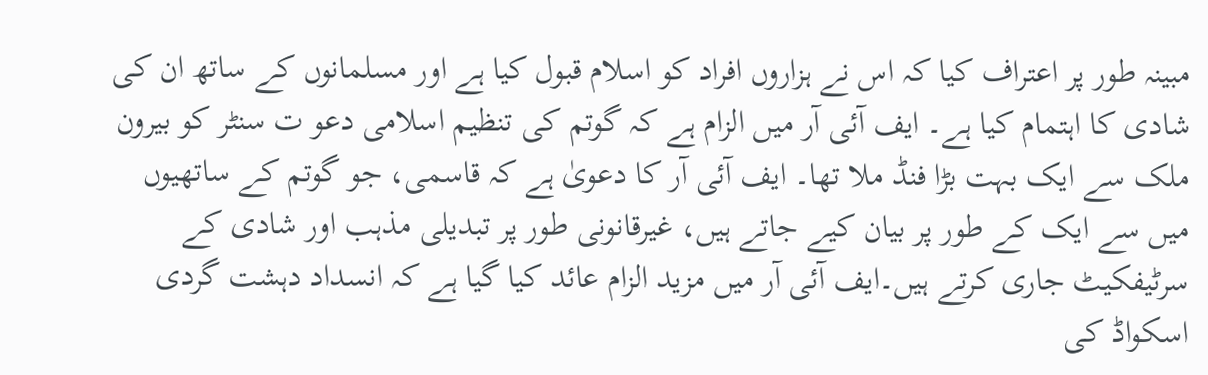مبینہ طور پر اعتراف کیا کہ اس نے ہزاروں افراد کو اسلام قبول کیا ہے اور مسلمانوں کے ساتھ ان کی شادی کا اہتمام کیا ہے۔ ایف آئی آر میں الزام ہے کہ گوتم کی تنظیم اسلامی دعو ت سنٹر کو بیرون ملک سے ایک بہت بڑا فنڈ ملا تھا۔ ایف آئی آر کا دعویٰ ہے کہ قاسمی، جو گوتم کے ساتھیوں میں سے ایک کے طور پر بیان کیے جاتے ہیں، غیرقانونی طور پر تبدیلی مذہب اور شادی کے سرٹیفکیٹ جاری کرتے ہیں۔ایف آئی آر میں مزید الزام عائد کیا گیا ہے کہ انسداد دہشت گردی اسکواڈ کی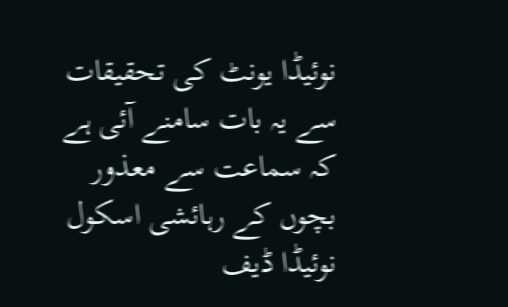نوئیڈا یونٹ کی تحقیقات سے یہ بات سامنے آئی ہے کہ سماعت سے معذور بچوں کے رہائشی اسکول نوئیڈا ڈیف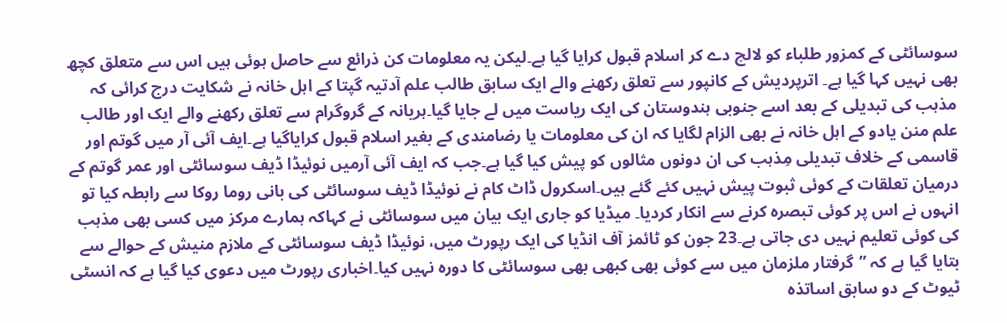سوسائٹی کے کمزور طلباء کو لالچ دے کر اسلام قبول کرایا گیا ہے۔لیکن یہ معلومات کن ذرائع سے حاصل ہوئی ہیں اس سے متعلق کچھ بھی نہیں کہا گیا ہے۔ اترپردیش کے کانپور سے تعلق رکھنے والے ایک سابق طالب علم آدتیہ گپتا کے اہل خانہ نے شکایت درج کرائی کہ مذہب کی تبدیلی کے بعد اسے جنوبی ہندوستان کی ایک ریاست میں لے جایا گیا۔ہریانہ کے گروگرام سے تعلق رکھنے والے ایک اور طالب علم منن یادو کے اہل خانہ نے بھی الزام لگایا کہ ان کی معلومات یا رضامندی کے بغیر اسلام قبول کرایاگیا ہے۔ایف آئی آر میں گوتم اور قاسمی کے خلاف تبدیلی مِذہب کی ان دونوں مثالوں کو پیش کیا گیا ہے۔جب کہ ایف آئی آرمیں نوئیڈا ڈیف سوسائٹی اور عمر گوتم کے درمیان تعلقات کے کوئی ثبوت پیش نہیں کئے گئے ہیں۔اسکرول ڈاٹ کام نے نوئیڈا ڈیف سوسائٹی کی بانی روما روکا سے رابطہ کیا تو انہوں نے اس پر کوئی تبصرہ کرنے سے انکار کردیا۔ میڈیا کو جاری ایک بیان میں سوسائٹی نے کہاکہ ہمارے مرکز میں کسی بھی مذہب کی کوئی تعلیم نہیں دی جاتی ہے۔23 جون کو ٹائمز آف انڈیا کی ایک رپورٹ میں، نوئیڈا ڈیف سوسائٹی کے ملازم منیش کے حوالے سے بتایا گیا ہے کہ ”گرفتار ملزمان میں سے کوئی بھی کبھی بھی سوسائٹی کا دورہ نہیں کیا۔اخباری رپورٹ میں دعوی کیا گیا ہے کہ انسٹی ٹیوٹ کے دو سابق اساتذہ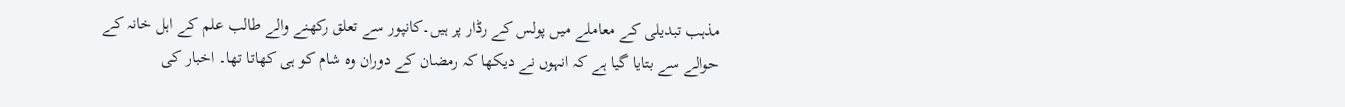مذہب تبدیلی کے معاملے میں پولس کے رڈار پر ہیں۔کانپور سے تعلق رکھنے والے طالب علم کے اہل خانہ کے حوالے سے بتایا گیا ہے کہ انہوں نے دیکھا کہ رمضان کے دوران وہ شام کو ہی کھاتا تھا۔ اخبار کی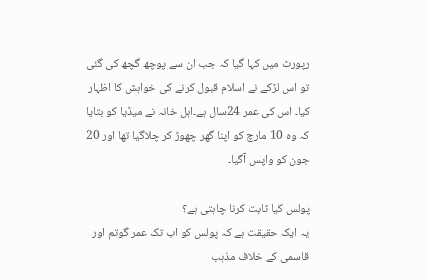رپورٹ میں کہا گیا کہ جب ان سے پوچھ گچھ کی گئی تو اس لڑکے نے اسلام قبول کرنے کی خواہش کا اظہار کیا۔ اس کی عمر 24سال ہے۔اہل خانہ نے میڈیا کو بتایا کہ وہ 10 مارچ کو اپنا گھر چھوڑ کر چلاگیا تھا اور 20 جون کو واپس آگیا۔

پولس کیا ثابت کرنا چاہتی ہے؟
یہ ایک حقیقت ہے کہ پولس کو اب تک عمر گوتم اور قاسمی کے خلاف مذہب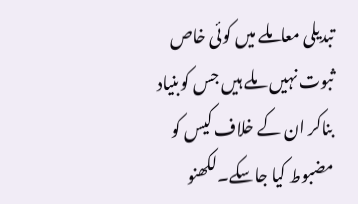تبدیلی معاملے میں کوئی خاص ثبوت نہیں ملے ہیں جس کوبنیاد بناکر ان کے خلاف کیس کو مضبوط کیا جاسکے۔لکھنو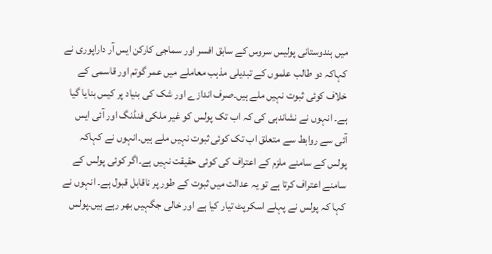میں ہندوستانی پولیس سروس کے سابق افسر اور سماجی کارکن ایس آر داراپوری نے کہاکہ دو طالب علموں کے تبدیلی مذہب معاملے میں عمر گوتم اور قاسمی کے خلاف کوئی ثبوت نہیں ملے ہیں۔صرف اندازے اور شک کی بنیاد پر کیس بنایا گیا ہے۔ انہوں نے نشاندہی کی کہ اب تک پولس کو غیر ملکی فنڈنگ اور آئی ایس آئی سے روابط سے متعلق اب تک کوئی ثبوت نہیں ملے ہیں۔انہوں نے کہاکہ پولس کے سامنے ملزم کے اعتراف کی کوئی حقیقت نہیں ہے۔اگر کوئی پولس کے سامنے اعتراف کرتا ہے تو یہ عدالت میں ثبوت کے طور پر ناقابل قبول ہے۔ انہوں نے کہا کہ پولس نے پہلے اسکرپٹ تیار کیا ہے اور خالی جگہیں بھر رہے ہیں۔پولس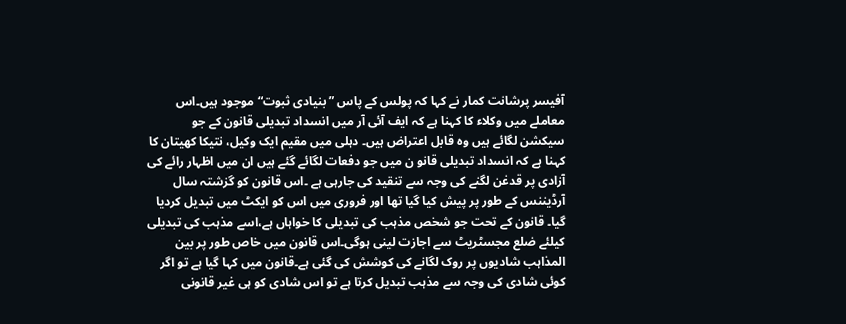آفیسر پرشانت کمار نے کہا کہ پولس کے پاس ”بنیادی ثبوت“ موجود ہیں۔اس معاملے میں وکلاء کا کہنا ہے کہ ایف آئی آر میں انسداد تبدیلی قانون کے جو سیکشن لگائے ہیں وہ قابل اعتراض ہیں۔ دہلی میں مقیم ایک وکیل، نتیکا کھیتان کا کہنا ہے کہ انسداد تبدیلی قانو ن میں جو دفعات لگائے گئے ہیں ان میں اظہار رائے کی آزادی پر قدغن لگنے کی وجہ سے تنقید کی جارہی ہے ۔اس قانون کو گزشتہ سال آرڈیننس کے طور پر پیش کیا گیا تھا اور فروری میں اس کو ایکٹ میں تبدیل کردیا گیا۔ قانون کے تحت جو شخص مذہب کی تبدیلی کا خواہاں ہے،اسے مذہب کی تبدیلی کیلئے ضلع مجسٹریٹ سے اجازت لینی ہوگی۔اس قانون میں خاص طور پر بین المذاہب شادیوں پر روک لگانے کی کوشش کی گئی ہے۔قانون میں کہا گیا ہے تو اگر کوئی شادی کی وجہ سے مذہب تبدیل کرتا ہے تو اس شادی کو ہی غیر قانونی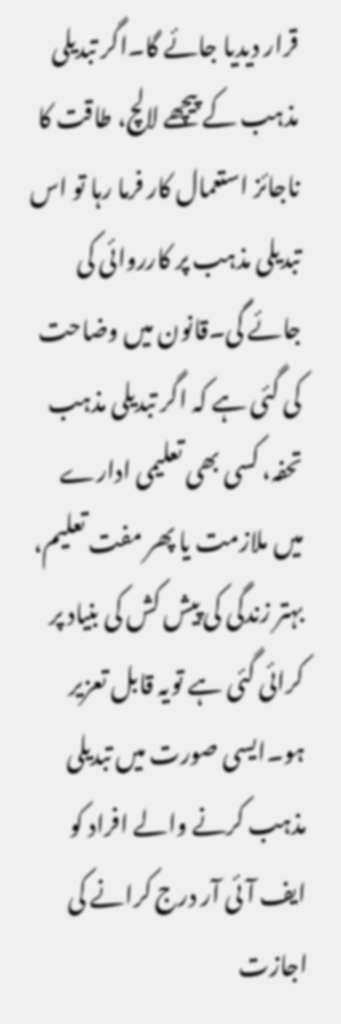قرار دیدیا جائے گا۔اگر تبدیلی مذہب کے پیچھے لالچ، طاقت کا ناجائز استعمال کار فرما رہا تو اس تبدیلی مذہب پر کارروائی کی جائے گی۔قانون میں وضاحت کی گئی ہے کہ اگر تبدیلی مذہب تحفہ، کسی بھی تعلیمی ادارے میں ملازمت یا پھر مفت تعلیم، بہتر زندگی کی پیش کش کی بنیاد پر کرائی گئی ہے تویہ قابل تعزیر ہو۔ایسی صورت میں تبدیلی مذہب کرنے والے افراد کو ایف آئی آر درج کرانے کی اجازت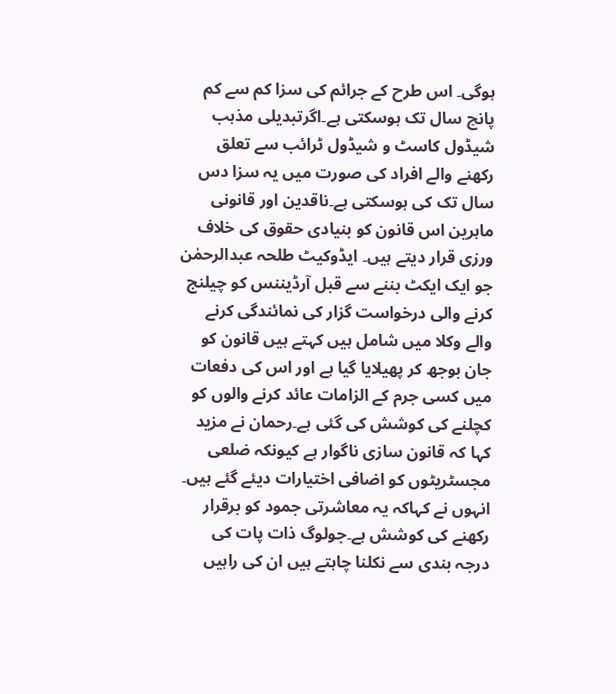ہوگی۔ اس طرح کے جرائم کی سزا کم سے کم پانچ سال تک ہوسکتی ہے۔اگرتبدیلی مذہب شیڈول کاسٹ و شیڈول ٹرائب سے تعلق رکھنے والے افراد کی صورت میں یہ سزا دس سال تک کی ہوسکتی ہے۔ناقدین اور قانونی ماہرین اس قانون کو بنیادی حقوق کی خلاف ورزی قرار دیتے ہیں۔ ایڈوکیٹ طلحہ عبدالرحمٰن جو ایک ایکٹ بننے سے قبل آرڈیننس کو چیلنج کرنے والی درخواست گزار کی نمائندگی کرنے والے وکلا میں شامل ہیں کہتے ہیں قانون کو جان بوجھ کر پھیلایا گیا ہے اور اس کی دفعات میں کسی جرم کے الزامات عائد کرنے والوں کو کچلنے کی کوشش کی گئی ہے۔رحمان نے مزید کہا کہ قانون سازی ناگوار ہے کیونکہ ضلعی مجسٹریٹوں کو اضافی اختیارات دیئے گئے ہیں۔ انہوں نے کہاکہ یہ معاشرتی جمود کو برقرار رکھنے کی کوشش ہے۔جولوگ ذات پات کی درجہ بندی سے نکلنا چاہتے ہیں ان کی راہیں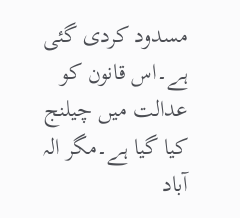مسدود کردی گئی ہے۔اس قانون کو عدالت میں چیلنج کیا گیا ہے۔مگر الہ آباد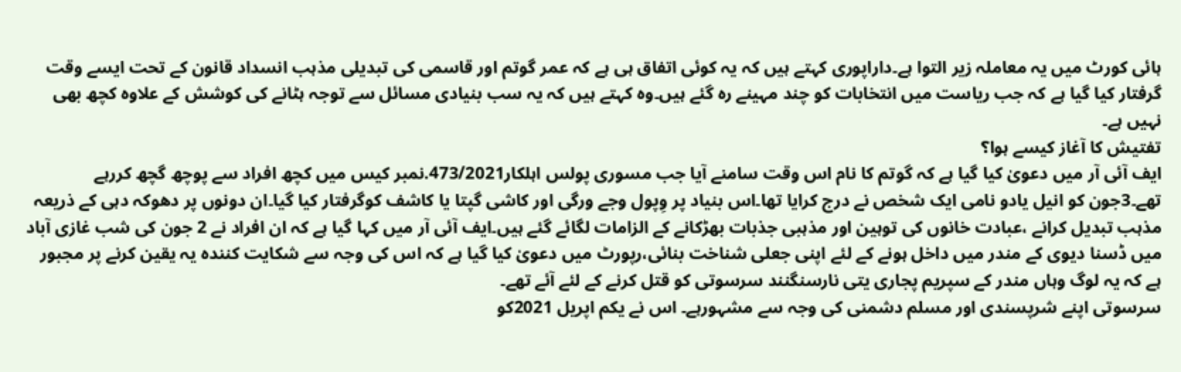ہائی کورٹ میں یہ معاملہ زیر التوا ہے۔داراپوری کہتے ہیں کہ یہ کوئی اتفاق ہی ہے کہ عمر گوتم اور قاسمی کی تبدیلی مذہب انسداد قانون کے تحت ایسے وقت گرفتار کیا گیا ہے کہ جب ریاست میں انتخابات کو چند مہینے رہ گئے ہیں۔وہ کہتے ہیں کہ یہ سب بنیادی مسائل سے توجہ ہٹانے کی کوشش کے علاوہ کچھ بھی نہیں ہے۔
تفتیش کا آغاز کیسے ہوا؟
ایف آئی آر میں دعویٰ کیا گیا ہے کہ گوتم کا نام اس وقت سامنے آیا جب مسوری پولس اہلکار473/2021.نمبر کیس میں کچھ افراد سے پوچھ گچھ کررہے تھے۔3جون کو انیل یادو نامی ایک شخص نے درج کرایا تھا۔اس بنیاد پر وِپول وجے ورگی اور کاشی گپتا یا کاشف کوگرفتار کیا گیا۔ان دونوں پر دھوکہ دہی کے ذریعہ مذہب تبدیل کرانے ،عبادت خانوں کی توہین اور مذہبی جذبات بھڑکانے کے الزامات لگائے گئے ہیں۔ایف آئی آر میں کہا گیا ہے کہ ان افراد نے 2 جون کی شب غازی آباد میں ڈسنا دیوی کے مندر میں داخل ہونے کے لئے اپنی جعلی شناخت بنائی،رپورٹ میں دعویٰ کیا گیا ہے کہ اس کی وجہ سے شکایت کنندہ یہ یقین کرنے پر مجبور ہے کہ یہ لوگ وہاں مندر کے سپریم پجاری یتی نارسنگنند سرسوتی کو قتل کرنے کے لئے آئے تھے۔
سرسوتی اپنے شرپسندی اور مسلم دشمنی کی وجہ سے مشہورہے۔ اس نے یکم اپریل 2021کو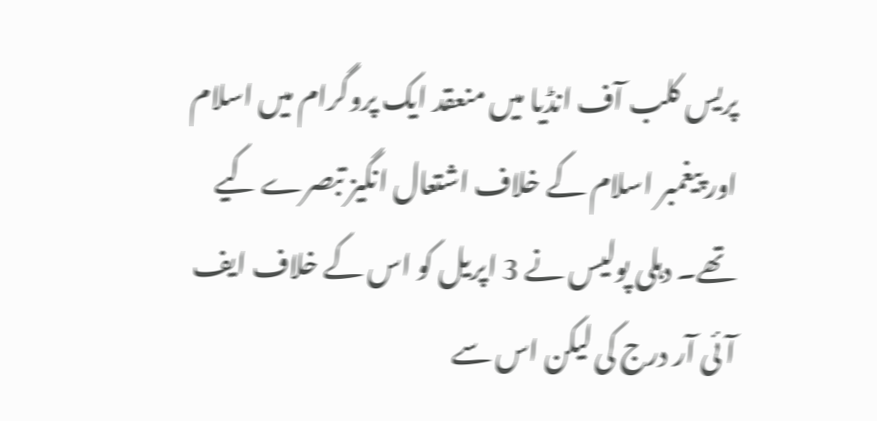پریس کلب آف انڈیا میں منعقد ایک پروگرام میں اسلام اور پیغمبر اسلام کے خلاف اشتعال انگیز تبصرے کیے تھے۔ دہلی پولیس نے 3 اپریل کو اس کے خلاف ایف آئی آر درج کی لیکن اس سے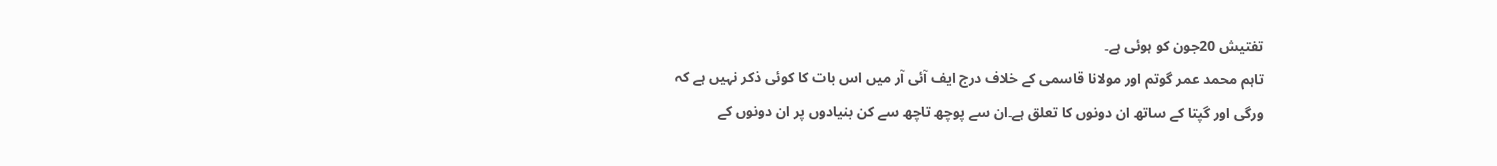تفتیش 20جون کو ہوئی ہے۔
تاہم محمد عمر گوتم اور مولانا قاسمی کے خلاف درج ایف آئی آر میں اس بات کا کوئی ذکر نہیں ہے کہ ورگی اور گپتا کے ساتھ ان دونوں کا تعلق ہے۔ان سے پوچھ تاچھ سے کن بنیادوں پر ان دونوں کے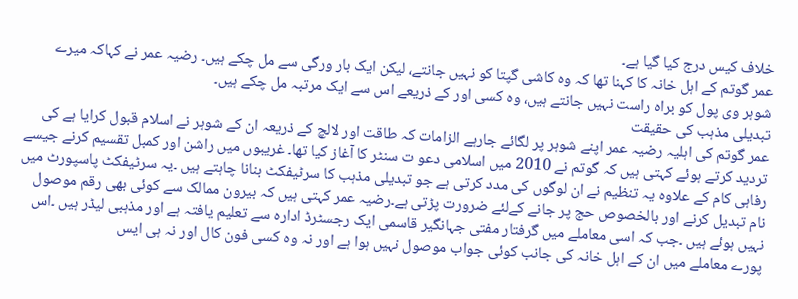خلاف کیس درج کیا گیا ہے۔
عمر گوتم کے اہل خانہ کا کہنا تھا کہ وہ کاشی گپتا کو نہیں جانتے، لیکن ایک بار ورگی سے مل چکے ہیں۔ رضیہ عمر نے کہاکہ میرے شوہر وی پول کو براہ راست نہیں جانتے ہیں، وہ کسی اور کے ذریعے اس سے ایک مرتبہ مل چکے ہیں۔
تبدیلی مذہب کی حقیقت
عمر گوتم کی اہلیہ رضیہ عمر اپنے شوہر پر لگائے جارہے الزامات کہ طاقت اور لالچ کے ذریعہ ان کے شوہر نے اسلام قبول کرایا ہے کی تردید کرتے ہوئے کہتی ہیں کہ گوتم نے 2010 میں اسلامی دعو ت سنٹر کا آغاز کیا تھا۔ غریبوں میں راشن اور کمبل تقسیم کرنے جیسے رفاہی کام کے علاوہ یہ تنظیم نے ان لوگوں کی مدد کرتی ہے جو تبدیلی مذہب کا سرٹیفکٹ بنانا چاہتے ہیں ۔یہ سرٹیفکٹ پاسپورٹ میں نام تبدیل کرنے اور بالخصوص حج پر جانے کےلئے ضرورت پڑتی ہے۔رضیہ عمر کہتی ہیں کہ بیرون ممالک سے کوئی بھی رقم موصول نہیں ہوئے ہیں ۔جب کہ اسی معاملے میں گرفتار مفتی جہانگیر قاسمی ایک رجسٹرڈ ادارہ سے تعلیم یافتہ ہے اور مذہبی لیڈر ہیں ۔اس پورے معاملے میں ان کے اہل خانہ کی جانب کوئی جواب موصول نہیں ہوا ہے اور نہ وہ کسی فون کال اور نہ ہی ایس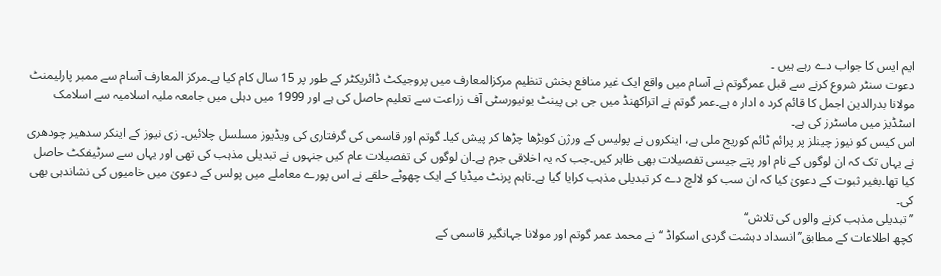ایم ایس کا جواب دے رہے ہیں ۔
دعوت سنٹر شروع کرنے سے قبل عمرگوتم نے آسام میں واقع ایک غیر منافع بخش تنظیم مرکزالمعارف میں پروجیکٹ ڈائریکٹر کے طور پر 15 سال کام کیا ہے۔مرکز المعارف آسام سے ممبر پارلیمنٹ مولانا بدرالدین اجمل کا قائم کرد ہ ادار ہ ہے۔عمر گوتم نے اتراکھنڈ میں جی بی پینٹ یونیورسٹی آف زراعت سے تعلیم حاصل کی ہے اور 1999 میں دہلی میں جامعہ ملیہ اسلامیہ سے اسلامک اسٹڈیز میں ماسٹرز کی ہے۔
اس کیس کو نیوز چینلز پر پرائم ٹائم کوریج ملی ہے، اینکروں نے پولیس کے ورژن کوبڑھا چڑھا کر پیش کیا۔ گوتم اور قاسمی کی گرفتاری کی ویڈیوز مسلسل چلائیں۔ زی نیوز کے اینکر سدھیر چودھری نے یہاں تک کہ ان لوگوں کے نام اور پتے جیسی تفصیلات بھی ظاہر کیں۔جب کہ یہ اخلاقی جرم ہے۔ان لوگوں کی تفصیلات عام کیں جنہوں نے تبدیلی مذہب کی تھی اور یہاں سے سرٹیفکٹ حاصل کیا تھا۔بغیر ثبوت کے دعویٰ کیا کہ ان سب کو لالچ دے کر تبدیلی مذہب کرایا گیا ہے۔تاہم پرنٹ میڈیا کے ایک چھوٹے حلقے نے اس پورے معاملے میں پولس کے دعویٰ میں خامیوں کی نشاندہی بھی کی۔
’’تبدیلی مذہب کرنے والوں کی تلاش‘‘
کچھ اطلاعات کے مطابق’’انسداد دہشت گردی اسکواڈ ‘‘نے محمد عمر گوتم اور مولانا جہانگیر قاسمی کے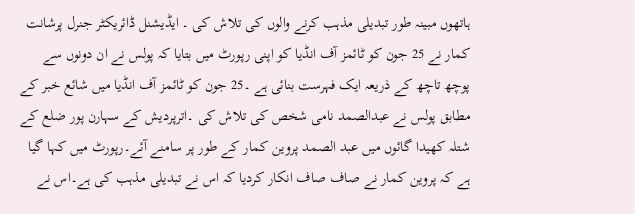ہاتھوں مبینہ طور تبدیلی مذہب کرنے والوں کی تلاش کی ۔ ایڈیشنل ڈائریکٹر جنرل پرشانت کمار نے 25 جون کو ٹائمز آف انڈیا کو اپنی رپورٹ میں بتایا کہ پولس نے ان دونوں سے پوچھ تاچھ کے ذریعہ ایک فہرست بنائی ہے ۔25 جون کو ٹائمز آف انڈیا میں شائع خبر کے مطابق پولس نے عبدالصمد نامی شخص کی تلاش کی ۔اترپردیش کے سہارن پور ضلع کے شتلہ کھیدا گائوں میں عبد الصمد پروین کمار کے طور پر سامنے آئے۔رپورٹ میں کہا گیا ہے کہ پروین کمار نے صاف صاف انکار کردیا کہ اس نے تبدیلی مذہب کی ہے۔اس نے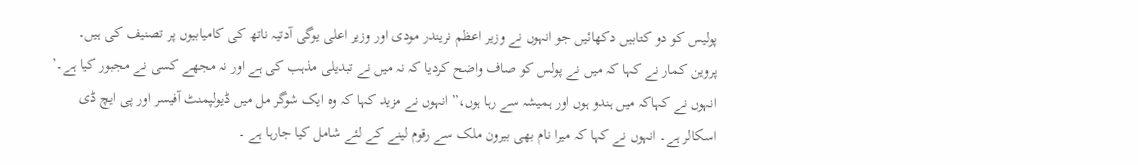پولیس کو دو کتابیں دکھائیں جو انہوں نے وزیر اعظم نریندر مودی اور وزیر اعلی یوگی آدتیہ ناتھ کی کامیابیوں پر تصنیف کی ہیں۔
پروین کمار نے کہا کہ میں نے پولس کو صاف واضح کردیا کہ نہ میں نے تبدیلی مذہب کی ہے اور نہ مجھے کسی نے مجبور کیا ہے۔’ انہوں نے کہاکہ میں ہندو ہوں اور ہمیشہ سے رہا ہوں،” انہوں نے مزید کہا کہ وہ ایک شوگر مل میں ڈیولپمنٹ آفیسر اور پی ایچ ڈی اسکالر ہے۔ انہوں نے کہا کہ میرا نام بھی بیرون ملک سے رقوم لینے کے لئے شامل کیا جارہا ہے ۔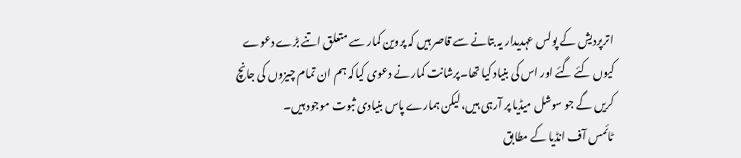اترپردیش کے پولس عہدیدار یہ بتانے سے قاصر ہیں کہ پروین کمار سے متعلق اتنے بڑے دعوے کیوں کئے گئے اور اس کی بنیاد کیا تھا۔پرشانت کمار نے دعوی کیاکہ ہم ان تمام چیزوں کی جانچ کریں گے جو سوشل میڈیا پر آرہی ہیں، لیکن ہمارے پاس بنیادی ثبوت موجود ہیں۔
ٹائمس آف انڈیا کے مطابق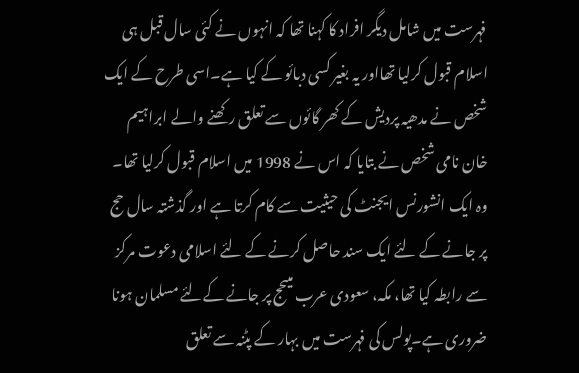فہرست میں شامل دیگر افراد کا کہنا تھا کہ انہوں نے کئی سال قبل ہی اسلام قبول کرلیا تھااور یہ بغیر کسی دبائو کے کیا ہے۔اسی طرح کے ایک شخص نے مدھیہ پردیش کے کھر گائوں سے تعلق رکھنے والے ابراہیم خان نامی شخص نے بتایا کہ اس نے 1998 میں اسلام قبول کرلیا تھا۔ وہ ایک انشورنس ایجنٹ کی حیثیت سے کام کرتا ہے اور گذشتہ سال حج پر جانے کے لئے ایک سند حاصل کرنے کے لئے اسلامی دعوت مرکز سے رابطہ کیا تھا، مکہ، سعودی عرب میںحج پر جانے کےلئے مسلمان ہونا ضروری ہے۔پولس کی فہرست میں بہار کے پٹنہ سے تعلق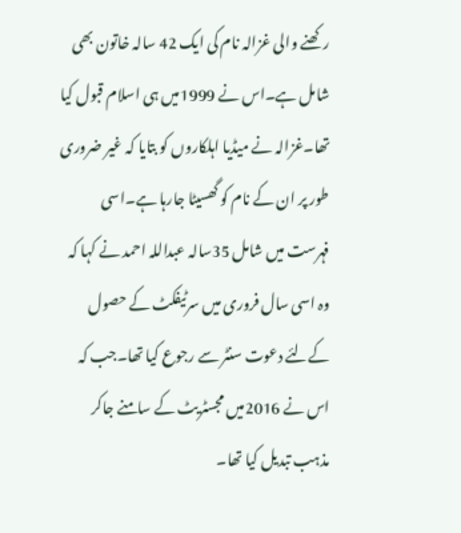رکھنے والی غزالہ نام کی ایک 42 سالہ خاتون بھی شامل ہے۔اس نے 1999میں ہی اسلام قبول کیا تھا۔غزالہ نے میڈیا اہلکاروں کو بتایا کہ غیر ضروری طور پر ان کے نام کو گھسیٹا جارہا ہے۔اسی فہرست میں شامل 35سالہ عبداللہ احمد نے کہا کہ وہ اسی سال فروری میں سرٹیفکٹ کے حصول کےلئے دعوت سنٹر سے رجوع کیا تھا۔جب کہ اس نے 2016میں مجسٹریٹ کے سامنے جاکر مذہب تبدیل کیا تھا۔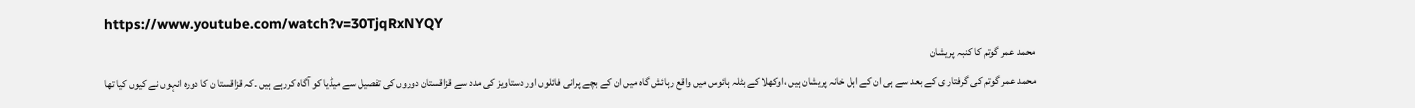https://www.youtube.com/watch?v=30TjqRxNYQY
محمد عمر گوتم کا کنبہ پریشان
محمد عمر گوتم کی گرفتار ی کے بعد سے ہی ان کے اہل خانہ پریشان ہیں ،اوکھلا کے بٹلہ ہائوس میں واقع رہائش گاہ میں ان کے بچے پرانی فائلوں اور دستاویز کی مدد سے قزاقستان دوروں کی تفصیل سے میڈیا کو آگاہ کررہے ہیں ۔کہ قزاقستا ن کا دورہ انہوں نے کیوں کیا تھا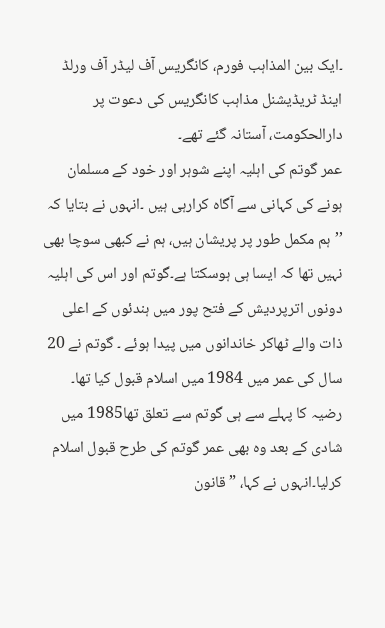۔ایک بین المذاہب فورم، کانگریس آف لیڈر آف ورلڈ اینڈ ٹریڈیشنل مذاہب کانگریس کی دعوت پر دارالحکومت، آستانہ گئے تھے۔
عمر گوتم کی اہلیہ اپنے شوہر اور خود کے مسلمان ہونے کی کہانی سے آگاہ کرارہی ہیں ۔انہوں نے بتایا کہ ’’ہم مکمل طور پر پریشان ہیں، ہم نے کبھی سوچا بھی نہیں تھا کہ ایسا ہی ہوسکتا ہے۔گوتم اور اس کی اہلیہ دونوں اترپردیش کے فتح پور میں ہندئوں کے اعلی ذات والے ٹھاکر خاندانوں میں پیدا ہوئے ۔ گوتم نے 20 سال کی عمر میں 1984 میں اسلام قبول کیا تھا۔ رضیہ کا پہلے سے ہی گوتم سے تعلق تھا1985 میں شادی کے بعد وہ بھی عمر گوتم کی طرح قبول اسلام کرلیا۔انہوں نے کہا، ”قانون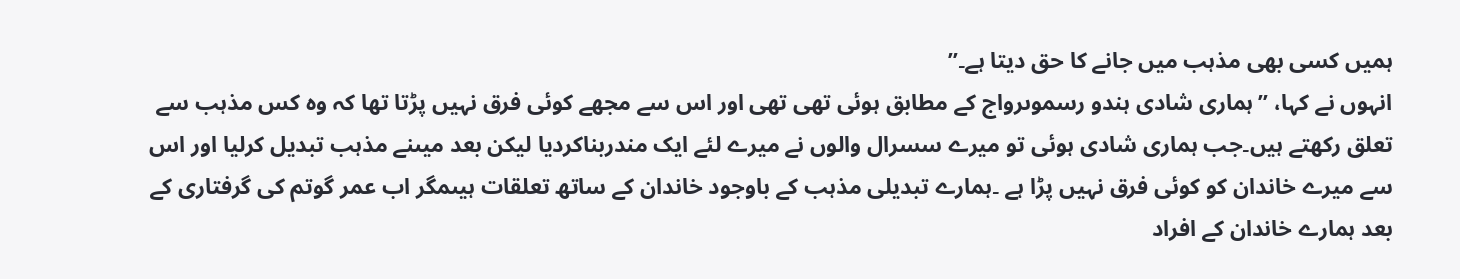ہمیں کسی بھی مذہب میں جانے کا حق دیتا ہے۔”
انہوں نے کہا، ”ہماری شادی ہندو رسموںرواج کے مطابق ہوئی تھی تھی اور اس سے مجھے کوئی فرق نہیں پڑتا تھا کہ وہ کس مذہب سے تعلق رکھتے ہیں۔جب ہماری شادی ہوئی تو میرے سسرال والوں نے میرے لئے ایک مندربناکردیا لیکن بعد میںنے مذہب تبدیل کرلیا اور اس سے میرے خاندان کو کوئی فرق نہیں پڑا ہے ۔ہمارے تبدیلی مذہب کے باوجود خاندان کے ساتھ تعلقات ہیںمگر اب عمر گوتم کی گرفتاری کے بعد ہمارے خاندان کے افراد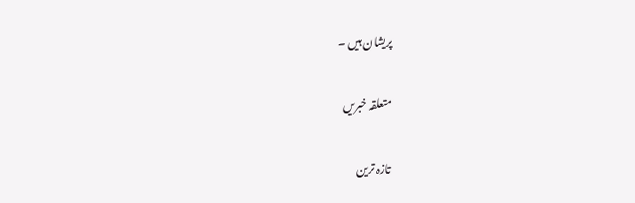پریشان ہیں ۔

متعلقہ خبریں

تازہ ترین